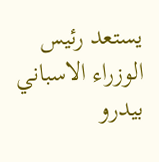يستعد رئيس الوزراء الاسباني بيدرو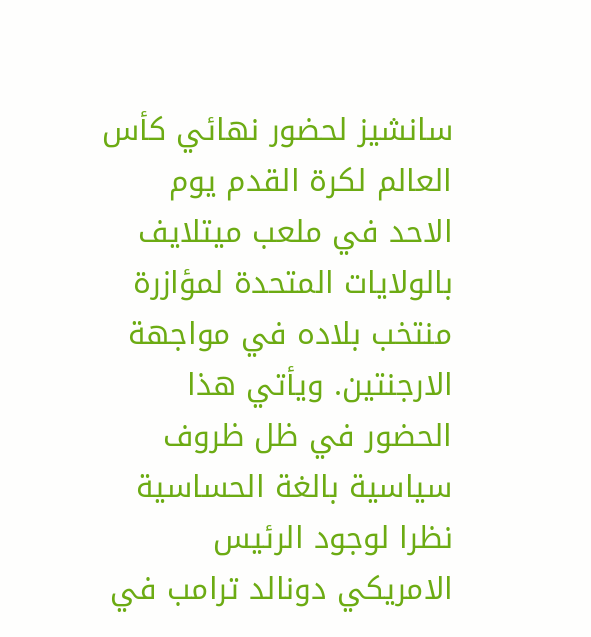سانشيز لحضور نهائي كأس العالم لكرة القدم يوم الاحد في ملعب ميتلايف بالولايات المتحدة لمؤازرة منتخب بلاده في مواجهة الارجنتين. ويأتي هذا الحضور في ظل ظروف سياسية بالغة الحساسية نظرا لوجود الرئيس الامريكي دونالد ترامب في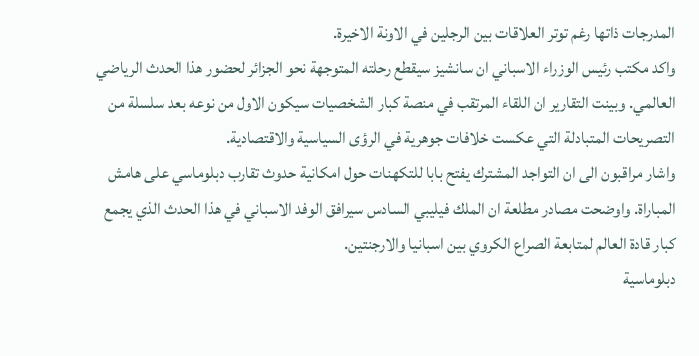المدرجات ذاتها رغم توتر العلاقات بين الرجلين في الاونة الاخيرة.
واكد مكتب رئيس الوزراء الاسباني ان سانشيز سيقطع رحلته المتوجهة نحو الجزائر لحضور هذا الحدث الرياضي العالمي. وبينت التقارير ان اللقاء المرتقب في منصة كبار الشخصيات سيكون الاول من نوعه بعد سلسلة من التصريحات المتبادلة التي عكست خلافات جوهرية في الرؤى السياسية والاقتصادية.
واشار مراقبون الى ان التواجد المشترك يفتح بابا للتكهنات حول امكانية حدوث تقارب دبلوماسي على هامش المباراة. واوضحت مصادر مطلعة ان الملك فيليبي السادس سيرافق الوفد الاسباني في هذا الحدث الذي يجمع كبار قادة العالم لمتابعة الصراع الكروي بين اسبانيا والارجنتين.
دبلوماسية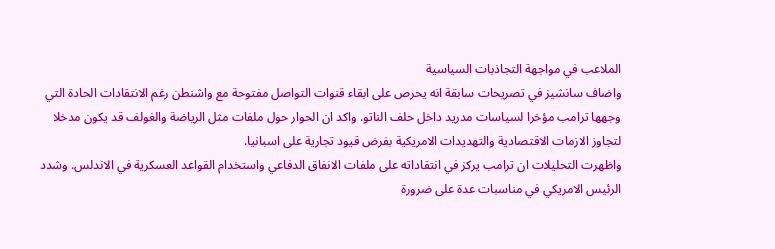الملاعب في مواجهة التجاذبات السياسية
واضاف سانشيز في تصريحات سابقة انه يحرص على ابقاء قنوات التواصل مفتوحة مع واشنطن رغم الانتقادات الحادة التي وجهها ترامب مؤخرا لسياسات مدريد داخل حلف الناتو. واكد ان الحوار حول ملفات مثل الرياضة والغولف قد يكون مدخلا لتجاوز الازمات الاقتصادية والتهديدات الامريكية بفرض قيود تجارية على اسبانيا.
واظهرت التحليلات ان ترامب يركز في انتقاداته على ملفات الانفاق الدفاعي واستخدام القواعد العسكرية في الاندلس. وشدد الرئيس الامريكي في مناسبات عدة على ضرورة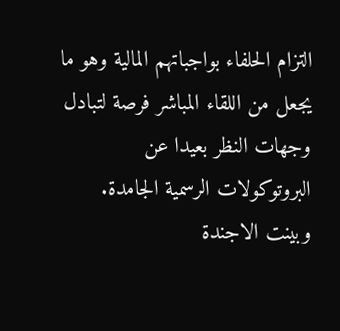التزام الحلفاء بواجباتهم المالية وهو ما يجعل من اللقاء المباشر فرصة لتبادل وجهات النظر بعيدا عن البروتوكولات الرسمية الجامدة.
وبينت الاجندة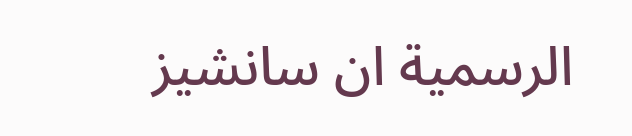الرسمية ان سانشيز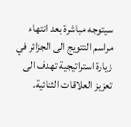سيتوجه مباشرة بعد انتهاء مراسم التتويج الى الجزائر في زيارة استراتيجية تهدف الى تعزيز العلاقات الثنائية.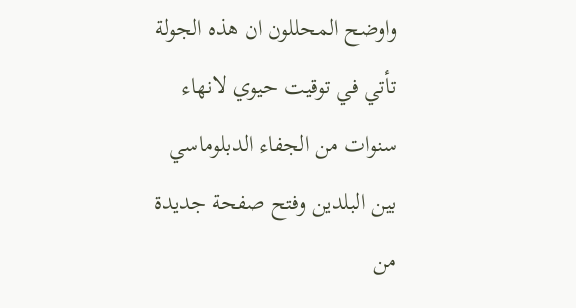واوضح المحللون ان هذه الجولة تأتي في توقيت حيوي لانهاء سنوات من الجفاء الدبلوماسي بين البلدين وفتح صفحة جديدة من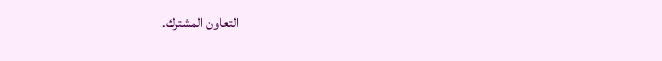التعاون المشترك.